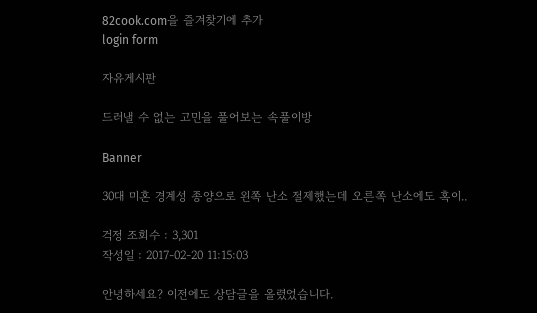82cook.com을 즐겨찾기에 추가
login form

자유게시판

드러낼 수 없는 고민을 풀어보는 속풀이방

Banner

30대 미혼 경계성 종양으로 왼쪽 난소 절제했는데 오른쪽 난소에도 혹이..

걱정 조회수 : 3,301
작성일 : 2017-02-20 11:15:03

안녕하세요? 이전에도 상담글을 올렸었습니다.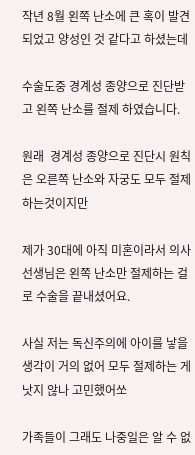작년 8월 왼쪽 난소에 큰 혹이 발견되었고 양성인 것 같다고 하셨는데

수술도중 경계성 종양으로 진단받고 왼쪽 난소를 절제 하였습니다.

원래  경계성 종양으로 진단시 원칙은 오른쪽 난소와 자궁도 모두 절제 하는것이지만

제가 30대에 아직 미혼이라서 의사선생님은 왼쪽 난소만 절제하는 걸로 수술을 끝내셨어요.

사실 저는 독신주의에 아이를 낳을 생각이 거의 없어 모두 절제하는 게 낫지 않나 고민했어쏘

가족들이 그래도 나중일은 알 수 없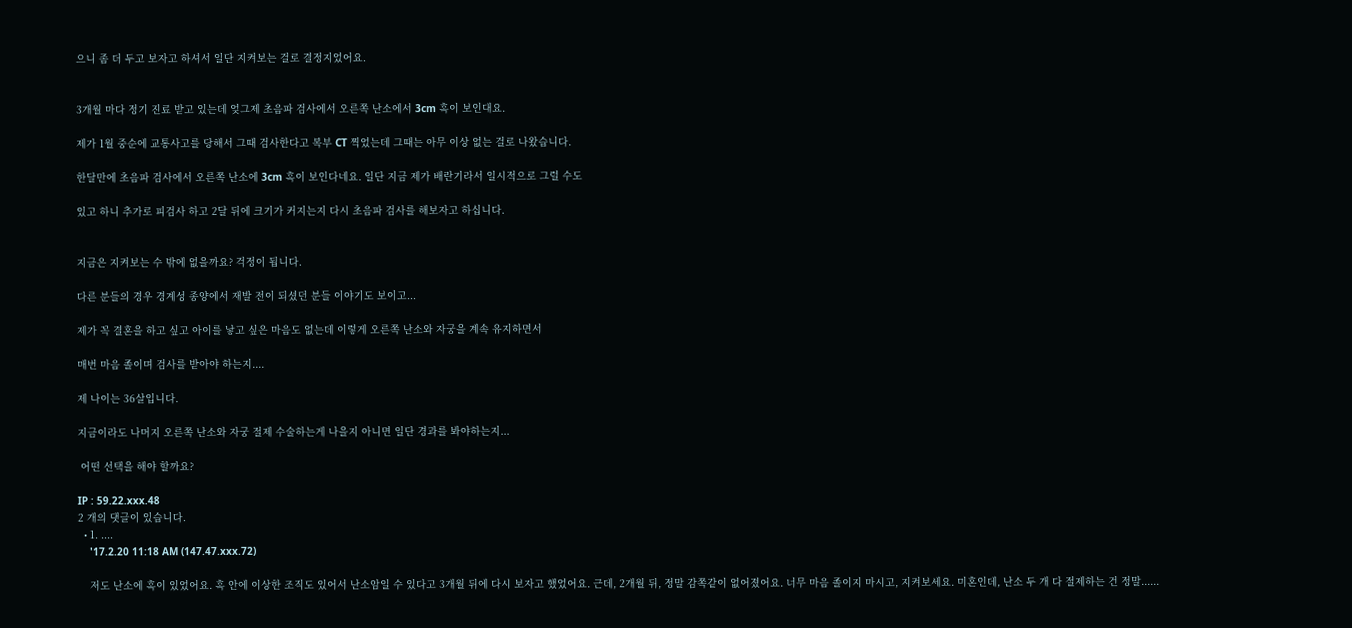으니 좀 더 두고 보자고 하셔서 일단 지켜보는 걸로 결정지었어요.


3개월 마다 정기 진료 받고 있는데 엊그제 초음파 검사에서 오른쪽 난소에서 3cm 혹이 보인대요.

제가 1월 중순에 교통사고를 당해서 그때 검사한다고 복부 CT 찍었는데 그때는 아무 이상 없는 걸로 나왔습니다.

한달만에 초음파 검사에서 오른쪽 난소에 3cm 혹이 보인다네요. 일단 지금 제가 배란기라서 일시적으로 그럴 수도

있고 하니 추가로 피검사 하고 2달 뒤에 크기가 커지는지 다시 초음파 검사를 해보자고 하십니다.


지금은 지켜보는 수 밖에 없을까요? 걱정이 됩니다.

다른 분들의 경우 경계성 종양에서 재발 전이 되셨던 분들 이야기도 보이고...

제가 꼭 결혼을 하고 싶고 아이를 낳고 싶은 마음도 없는데 이렇게 오른쪽 난소와 자궁을 계속 유지하면서

매번 마음 졸이며 검사를 받아야 하는지....

제 나이는 36살입니다.

지금이라도 나머지 오른쪽 난소와 자궁 절제 수술하는게 나을지 아니면 일단 경과를 봐야하는지...

 어떤 선택을 해야 할까요?

IP : 59.22.xxx.48
2 개의 댓글이 있습니다.
  • 1. ....
    '17.2.20 11:18 AM (147.47.xxx.72)

    저도 난소에 혹이 있었어요. 혹 안에 이상한 조직도 있어서 난소암일 수 있다고 3개월 뒤에 다시 보자고 했었어요. 근데, 2개월 뒤, 정말 감쪽같이 없어졌어요. 너무 마음 졸이지 마시고, 지켜보세요. 미혼인데, 난소 두 개 다 절제하는 건 정말......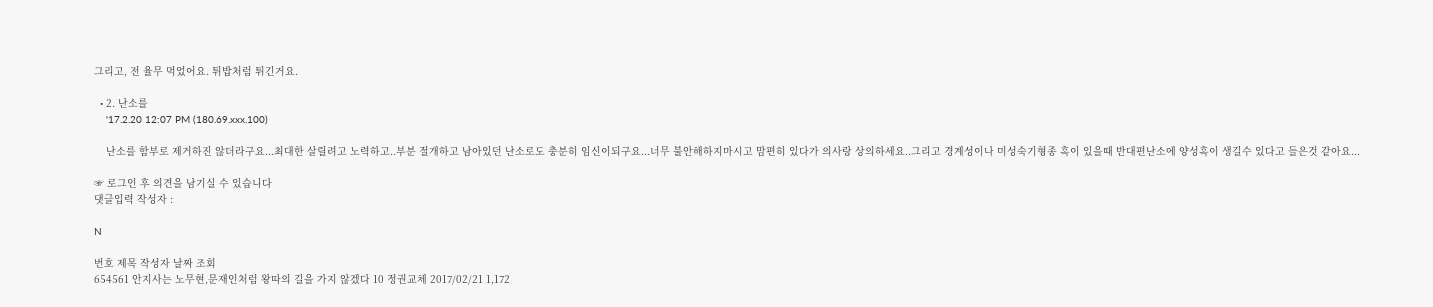그리고, 전 율무 먹었어요. 튀밥처럼 튀긴거요.

  • 2. 난소를
    '17.2.20 12:07 PM (180.69.xxx.100)

    난소를 함부로 제거하진 않더라구요...최대한 살릴려고 노력하고..부분 절개하고 남아있던 난소로도 충분히 임신이되구요...너무 불안해하지마시고 맘편히 있다가 의사랑 상의하세요..그리고 경계성이나 미성숙기형종 혹이 있을때 반대편난소에 양성혹이 생길수 있다고 들은것 같아요...

☞ 로그인 후 의견을 남기실 수 있습니다
댓글입력 작성자 :

N

번호 제목 작성자 날짜 조회
654561 안지사는 노무현,문재인처럼 왕따의 길을 가지 않겠다 10 정권교체 2017/02/21 1,172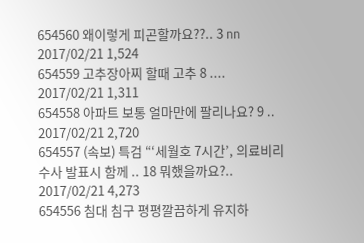654560 왜이렇게 피곤할까요??.. 3 nn 2017/02/21 1,524
654559 고추장아찌 할때 고추 8 .... 2017/02/21 1,311
654558 아파트 보통 얼마만에 팔리나요? 9 .. 2017/02/21 2,720
654557 (속보) 특검 “‘세월호 7시간’, 의료비리 수사 발표시 함께 .. 18 뭐했을까요?.. 2017/02/21 4,273
654556 침대 침구 평평깔끔하게 유지하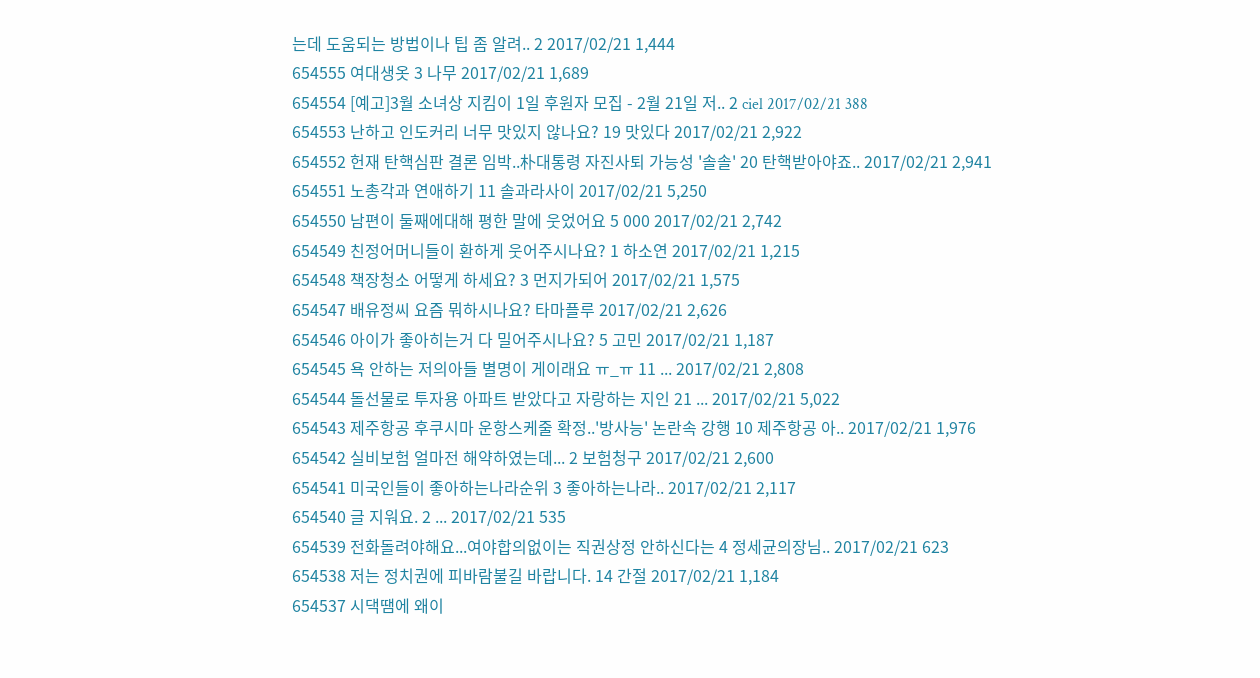는데 도움되는 방법이나 팁 좀 알려.. 2 2017/02/21 1,444
654555 여대생옷 3 나무 2017/02/21 1,689
654554 [예고]3월 소녀상 지킴이 1일 후원자 모집 - 2월 21일 저.. 2 ciel 2017/02/21 388
654553 난하고 인도커리 너무 맛있지 않나요? 19 맛있다 2017/02/21 2,922
654552 헌재 탄핵심판 결론 임박..朴대통령 자진사퇴 가능성 '솔솔' 20 탄핵받아야죠.. 2017/02/21 2,941
654551 노총각과 연애하기 11 솔과라사이 2017/02/21 5,250
654550 남편이 둘째에대해 평한 말에 웃었어요 5 000 2017/02/21 2,742
654549 친정어머니들이 환하게 웃어주시나요? 1 하소연 2017/02/21 1,215
654548 책장청소 어떻게 하세요? 3 먼지가되어 2017/02/21 1,575
654547 배유정씨 요즘 뭐하시나요? 타마플루 2017/02/21 2,626
654546 아이가 좋아히는거 다 밀어주시나요? 5 고민 2017/02/21 1,187
654545 욕 안하는 저의아들 별명이 게이래요 ㅠ_ㅠ 11 ... 2017/02/21 2,808
654544 돌선물로 투자용 아파트 받았다고 자랑하는 지인 21 ... 2017/02/21 5,022
654543 제주항공 후쿠시마 운항스케줄 확정..'방사능' 논란속 강행 10 제주항공 아.. 2017/02/21 1,976
654542 실비보험 얼마전 해약하였는데... 2 보험청구 2017/02/21 2,600
654541 미국인들이 좋아하는나라순위 3 좋아하는나라.. 2017/02/21 2,117
654540 글 지워요. 2 ... 2017/02/21 535
654539 전화돌려야해요...여야합의없이는 직권상정 안하신다는 4 정세균의장님.. 2017/02/21 623
654538 저는 정치권에 피바람불길 바랍니다. 14 간절 2017/02/21 1,184
654537 시댁땜에 왜이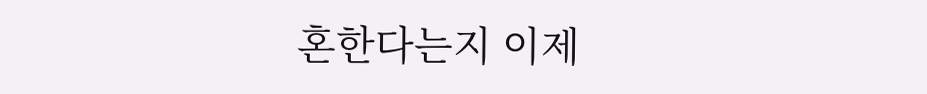혼한다는지 이제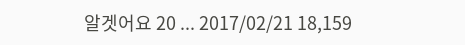알겟어요 20 ... 2017/02/21 18,159